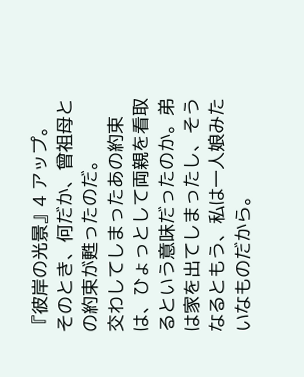『彼岸の光景』4 アップ。
そのとき、何だか、曾祖母との約束が甦ったのだ。
交わしてしまったあの約束は、ひょっとして両親を看取るという意味だったのか。弟は家を出てしまったし、そうなるともう、私は一人娘みたいなものだから。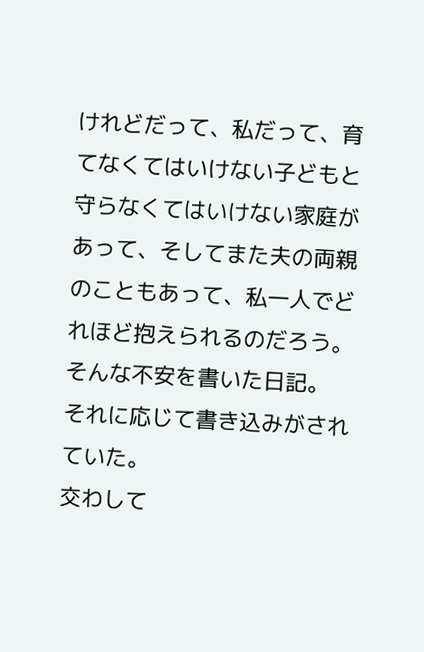けれどだって、私だって、育てなくてはいけない子どもと守らなくてはいけない家庭があって、そしてまた夫の両親のこともあって、私一人でどれほど抱えられるのだろう。そんな不安を書いた日記。
それに応じて書き込みがされていた。
交わして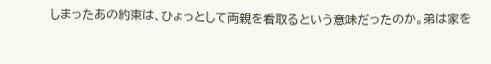しまったあの約束は、ひょっとして両親を看取るという意味だったのか。弟は家を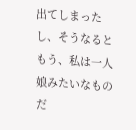出てしまったし、そうなるともう、私は一人娘みたいなものだ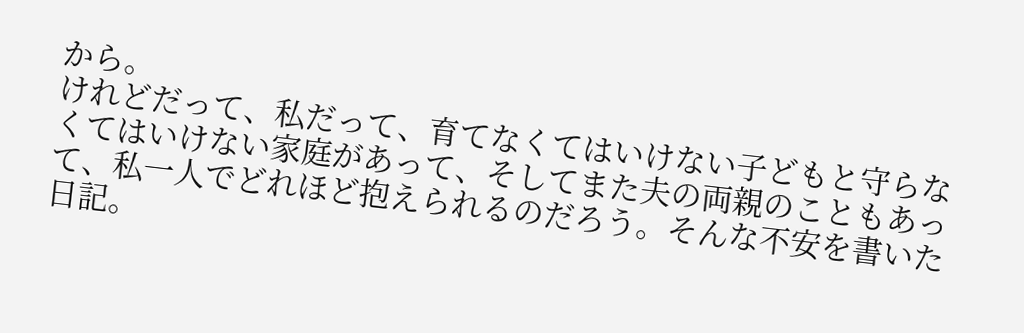から。
けれどだって、私だって、育てなくてはいけない子どもと守らなくてはいけない家庭があって、そしてまた夫の両親のこともあって、私一人でどれほど抱えられるのだろう。そんな不安を書いた日記。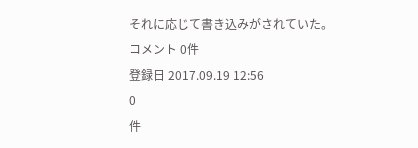それに応じて書き込みがされていた。
コメント 0件
登録日 2017.09.19 12:56
0
件